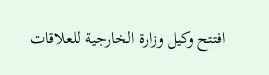افتتح وكيل وزارة الخارجية للعلاقات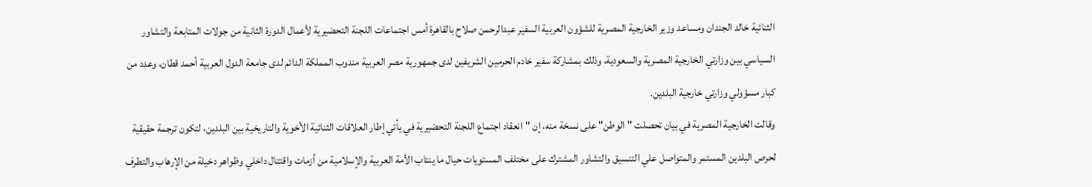الثنائية خالد الجندان ومساعد وزير الخارجية المصرية للشؤون العربية السفير عبدالرحمن صلاح بالقاهرة أمس اجتماعات اللجنة التحضيرية لأعمال الدورة الثانية من جولات المتابعة والتشاور السياسي بين وزارتي الخارجية المصرية والسعودية، وذلك بمشاركة سفير خادم الحرمين الشريفين لدى جمهورية مصر العربية مندوب المملكة الدائم لدى جامعة الدول العربية أحمد قطان، وعدد من كبار مسؤولي وزارتي خارجية البلدين.
وقالت الخارجية المصرية في بيان تحصلت "الوطن" على نسخة منه، إن "انعقاد اجتماع اللجنة التحضيرية في يأتي إطار العلاقات الثنائية الأخوية والتاريخية بين البلدين، لتكون ترجمة حقيقية لحرص البلدين المستمر والمتواصل علي التنسيق والتشاور المشترك على مختلف المستويات حيال ما ينتاب الأمة العربية والإسلامية من أزمات واقتتال داخلي وظواهر دخيلة من الإرهاب والتطرف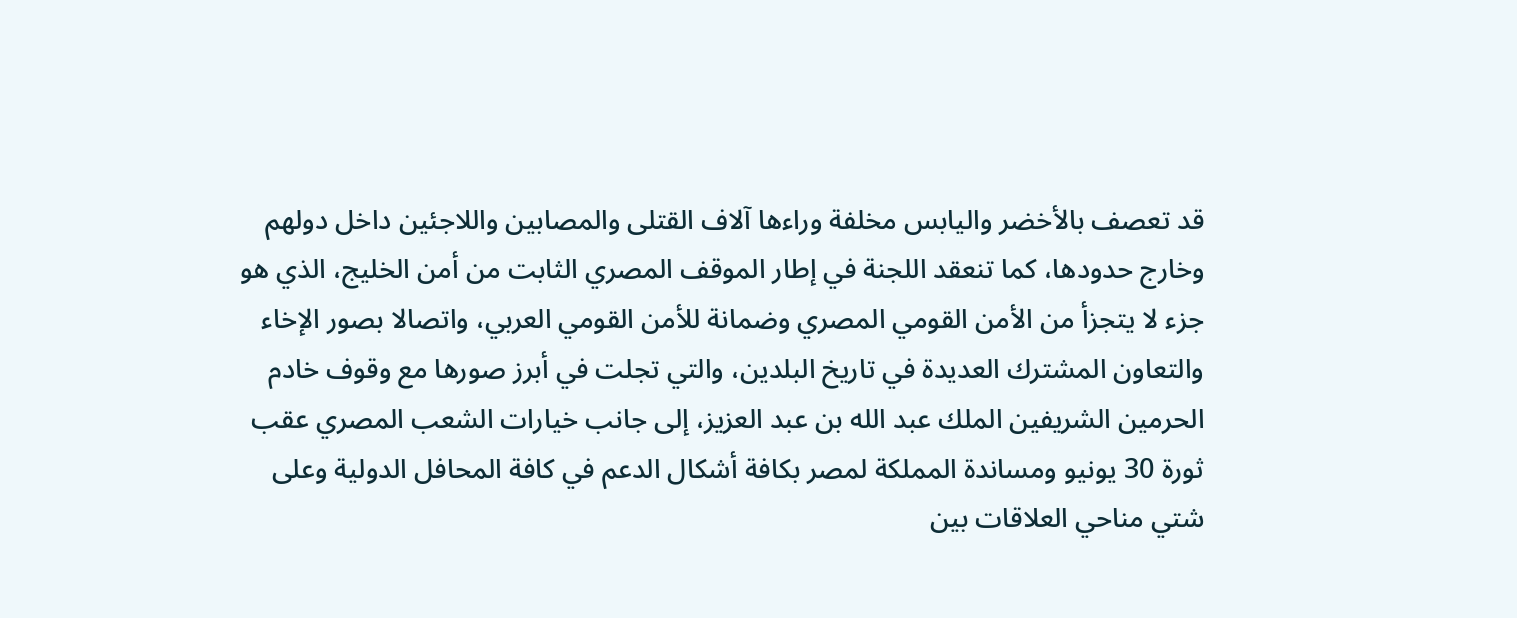قد تعصف بالأخضر واليابس مخلفة وراءها آلاف القتلى والمصابين واللاجئين داخل دولهم وخارج حدودها، كما تنعقد اللجنة في إطار الموقف المصري الثابت من أمن الخليج، الذي هو جزء لا يتجزأ من الأمن القومي المصري وضمانة للأمن القومي العربي، واتصالا بصور الإخاء والتعاون المشترك العديدة في تاريخ البلدين، والتي تجلت في أبرز صورها مع وقوف خادم الحرمين الشريفين الملك عبد الله بن عبد العزيز، إلى جانب خيارات الشعب المصري عقب ثورة 30 يونيو ومساندة المملكة لمصر بكافة أشكال الدعم في كافة المحافل الدولية وعلى شتي مناحي العلاقات بين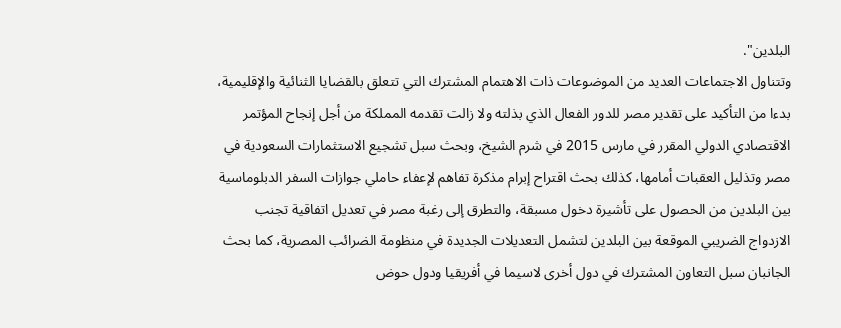البلدين".
وتتناول الاجتماعات العديد من الموضوعات ذات الاهتمام المشترك التي تتعلق بالقضايا الثنائية والإقليمية، بدءا من التأكيد على تقدير مصر للدور الفعال الذي بذلته ولا زالت تقدمه المملكة من أجل إنجاح المؤتمر الاقتصادي الدولي المقرر في مارس 2015 في شرم الشيخ، وبحث سبل تشجيع الاستثمارات السعودية في مصر وتذليل العقبات أمامها، كذلك بحث اقتراح إبرام مذكرة تفاهم لإعفاء حاملي جوازات السفر الدبلوماسية بين البلدين من الحصول على تأشيرة دخول مسبقة، والتطرق إلى رغبة مصر في تعديل اتفاقية تجنب الازدواج الضريبي الموقعة بين البلدين لتشمل التعديلات الجديدة في منظومة الضرائب المصرية، كما بحث الجانبان سبل التعاون المشترك في دول أخرى لاسيما في أفريقيا ودول حوض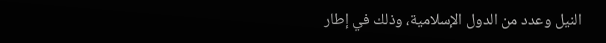النيل وعدد من الدول الإسلامية، وذلك في إطار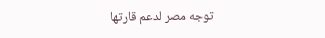توجه مصر لدعم قارتها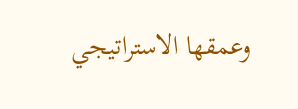وعمقها الاستراتيجي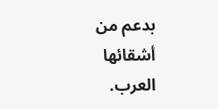بدعم من أشقائها العرب.